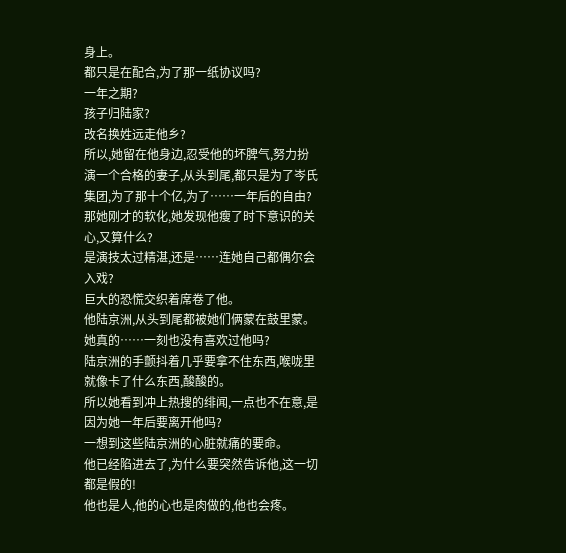身上。
都只是在配合,为了那一纸协议吗?
一年之期?
孩子归陆家?
改名换姓远走他乡?
所以,她留在他身边,忍受他的坏脾气,努力扮演一个合格的妻子,从头到尾,都只是为了岑氏集团,为了那十个亿,为了……一年后的自由?
那她刚才的软化,她发现他瘦了时下意识的关心,又算什么?
是演技太过精湛,还是……连她自己都偶尔会入戏?
巨大的恐慌交织着席卷了他。
他陆京洲,从头到尾都被她们俩蒙在鼓里蒙。
她真的……一刻也没有喜欢过他吗?
陆京洲的手颤抖着几乎要拿不住东西,喉咙里就像卡了什么东西,酸酸的。
所以她看到冲上热搜的绯闻,一点也不在意,是因为她一年后要离开他吗?
一想到这些陆京洲的心脏就痛的要命。
他已经陷进去了,为什么要突然告诉他,这一切都是假的!
他也是人,他的心也是肉做的,他也会疼。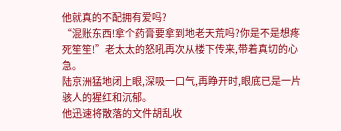他就真的不配拥有爱吗?
“混账东西!拿个药膏要拿到地老天荒吗?你是不是想疼死笙笙!”老太太的怒吼再次从楼下传来,带着真切的心急。
陆京洲猛地闭上眼,深吸一口气,再睁开时,眼底已是一片骇人的猩红和沉郁。
他迅速将散落的文件胡乱收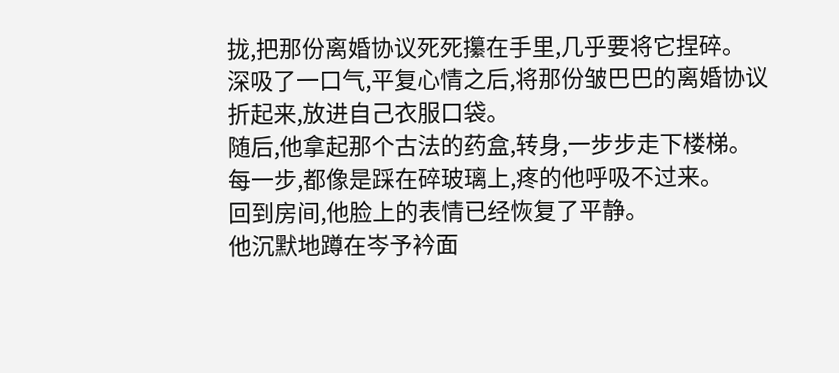拢,把那份离婚协议死死攥在手里,几乎要将它捏碎。
深吸了一口气,平复心情之后,将那份皱巴巴的离婚协议折起来,放进自己衣服口袋。
随后,他拿起那个古法的药盒,转身,一步步走下楼梯。
每一步,都像是踩在碎玻璃上,疼的他呼吸不过来。
回到房间,他脸上的表情已经恢复了平静。
他沉默地蹲在岑予衿面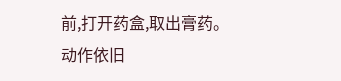前,打开药盒,取出膏药。
动作依旧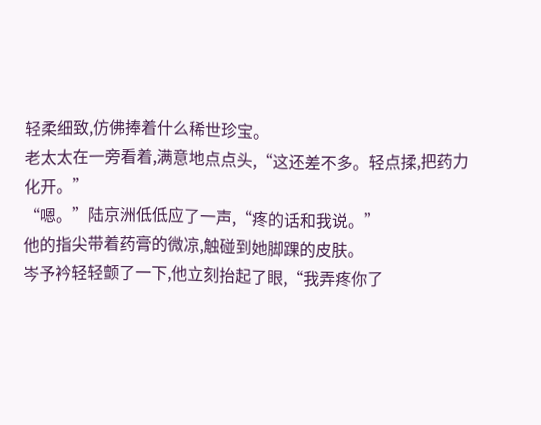轻柔细致,仿佛捧着什么稀世珍宝。
老太太在一旁看着,满意地点点头,“这还差不多。轻点揉,把药力化开。”
“嗯。”陆京洲低低应了一声,“疼的话和我说。”
他的指尖带着药膏的微凉,触碰到她脚踝的皮肤。
岑予衿轻轻颤了一下,他立刻抬起了眼,“我弄疼你了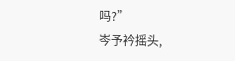吗?”
岑予衿摇头,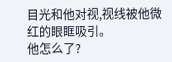目光和他对视,视线被他微红的眼眶吸引。
他怎么了?